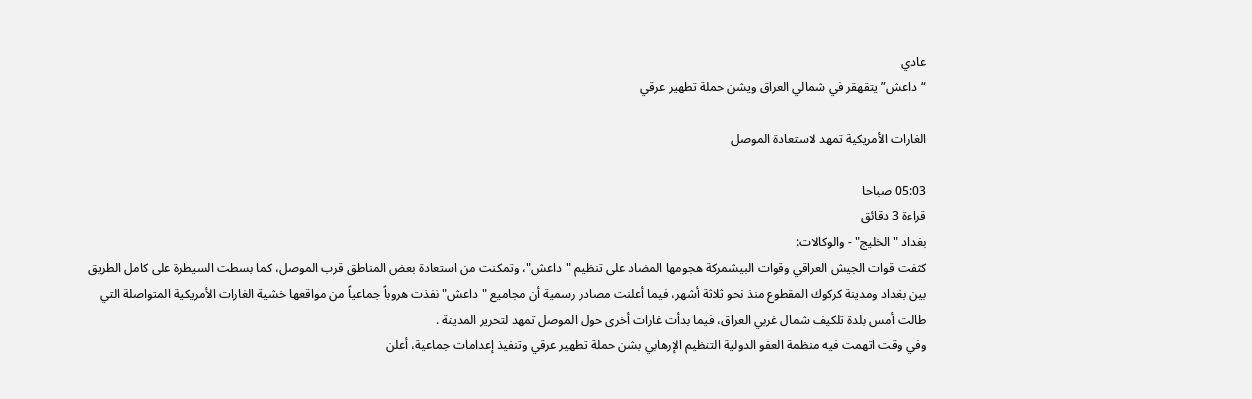عادي
“داعش” يتقهقر في شمالي العراق ويشن حملة تطهير عرقي

الغارات الأمريكية تمهد لاستعادة الموصل

05:03 صباحا
قراءة 3 دقائق
بغداد "الخليج" - والوكالات:
كثفت قوات الجيش العراقي وقوات البيشمركة هجومها المضاد على تنظيم "داعش"، وتمكنت من استعادة بعض المناطق قرب الموصل، كما بسطت السيطرة على كامل الطريق بين بغداد ومدينة كركوك المقطوع منذ نحو ثلاثة أشهر، فيما أعلنت مصادر رسمية أن مجاميع "داعش" نفذت هروباً جماعياً من مواقعها خشية الغارات الأمريكية المتواصلة التي طالت أمس بلدة تلكيف شمال غربي العراق، فيما بدأت غارات أخرى حول الموصل تمهد لتحرير المدينة .
وفي وقت اتهمت فيه منظمة العفو الدولية التنظيم الإرهابي بشن حملة تطهير عرقي وتنفيذ إعدامات جماعية، أعلن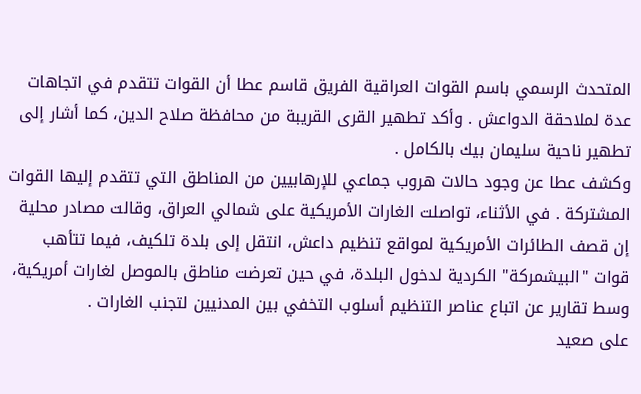المتحدث الرسمي باسم القوات العراقية الفريق قاسم عطا أن القوات تتقدم في اتجاهات عدة لملاحقة الدواعش . وأكد تطهير القرى القريبة من محافظة صلاح الدين، كما أشار إلى تطهير ناحية سليمان بيك بالكامل .
وكشف عطا عن وجود حالات هروب جماعي للإرهابيين من المناطق التي تتقدم إليها القوات المشتركة . في الأثناء، تواصلت الغارات الأمريكية على شمالي العراق، وقالت مصادر محلية إن قصف الطائرات الأمريكية لمواقع تنظيم داعش، انتقل إلى بلدة تلكيف، فيما تتأهب قوات "البيشمركة" الكردية لدخول البلدة، في حين تعرضت مناطق بالموصل لغارات أمريكية، وسط تقارير عن اتباع عناصر التنظيم أسلوب التخفي بين المدنيين لتجنب الغارات .
على صعيد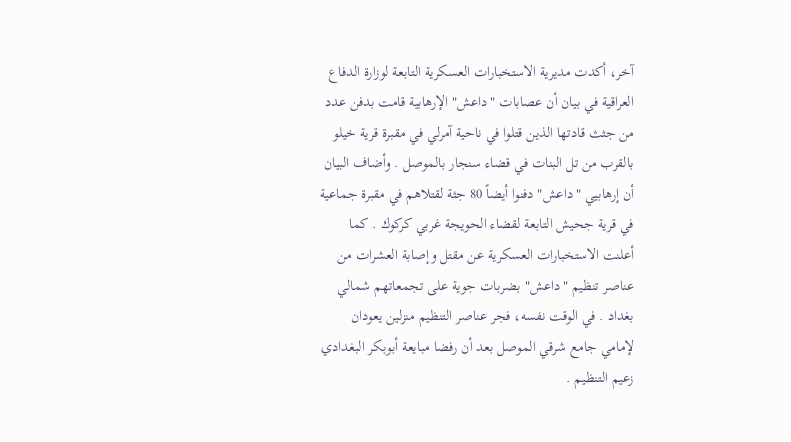آخر، أكدت مديرية الاستخبارات العسكرية التابعة لوزارة الدفاع العراقية في بيان أن عصابات "داعش" الإرهابية قامت بدفن عدد من جثث قادتها الذين قتلوا في ناحية آمرلي في مقبرة قرية خيلو بالقرب من تل البنات في قضاء سنجار بالموصل . وأضاف البيان أن إرهابيي "داعش" دفنوا أيضاً 80 جثة لقتلاهم في مقبرة جماعية في قرية جحيش التابعة لقضاء الحويجة غربي كركوك . كما أعلنت الاستخبارات العسكرية عن مقتل وإصابة العشرات من عناصر تنظيم "داعش" بضربات جوية على تجمعاتهم شمالي بغداد . في الوقت نفسه، فجر عناصر التنظيم منزلين يعودان لإمامي جامع شرقي الموصل بعد أن رفضا مبايعة أبوبكر البغدادي زعيم التنظيم .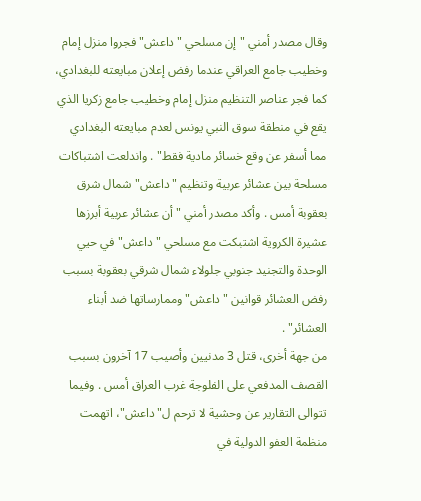وقال مصدر أمني "إن مسلحي "داعش" فجروا منزل إمام وخطيب جامع العراقي عندما رفض إعلان مبايعته للبغدادي، كما فجر عناصر التنظيم منزل إمام وخطيب جامع زكريا الذي يقع في منطقة سوق النبي يونس لعدم مبايعته البغدادي مما أسفر عن وقع خسائر مادية فقط" . واندلعت اشتباكات مسلحة بين عشائر عربية وتنظيم "داعش" شمال شرق بعقوبة أمس . وأكد مصدر أمني "أن عشائر عربية أبرزها عشيرة الكروية اشتبكت مع مسلحي "داعش" في حيي الوحدة والتجنيد جنوبي جلولاء شمال شرقي بعقوبة بسبب رفض العشائر قوانين "داعش" وممارساتها ضد أبناء العشائر" .
من جهة أخرى، قتل 3 مدنيين وأصيب 17 آخرون بسبب القصف المدفعي على الفلوجة غرب العراق أمس . وفيما تتوالى التقارير عن وحشية لا ترحم ل"داعش"، اتهمت منظمة العفو الدولية في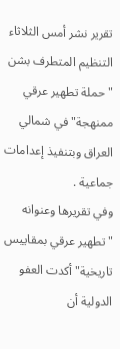تقرير نشر أمس الثلاثاء التنظيم المتطرف بشن "حملة تطهير عرقي ممنهجة" في شمالي العراق وبتنفيذ إعدامات جماعية .
وفي تقريرها وعنوانه "تطهير عرقي بمقاييس تاريخية" أكدت العفو الدولية أن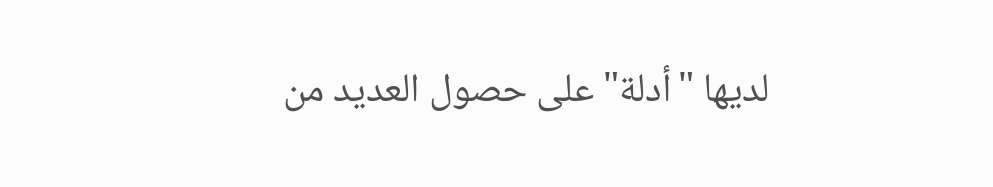لديها "أدلة" على حصول العديد من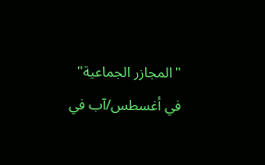"المجازر الجماعية" في أغسطس/آب في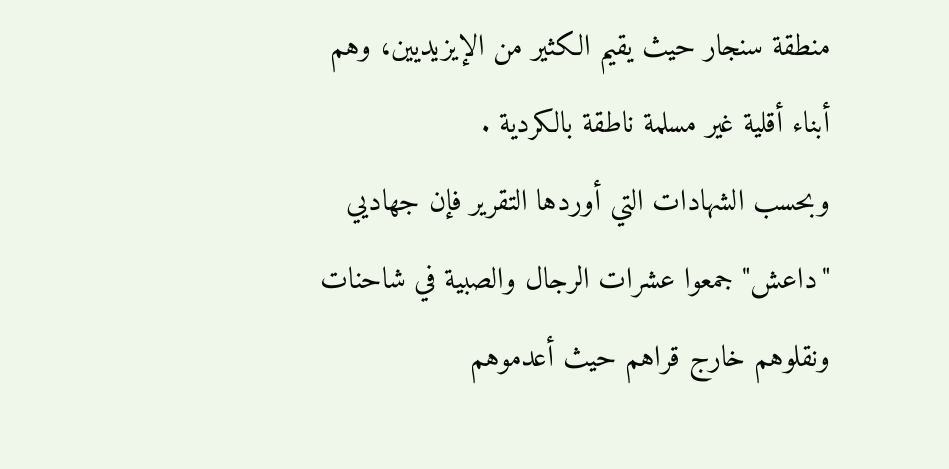منطقة سنجار حيث يقيم الكثير من الإيزيديين، وهم أبناء أقلية غير مسلمة ناطقة بالكردية .
وبحسب الشهادات التي أوردها التقرير فإن جهاديي "داعش" جمعوا عشرات الرجال والصبية في شاحنات ونقلوهم خارج قراهم حيث أعدموهم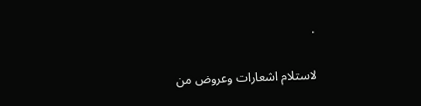.

لاستلام اشعارات وعروض من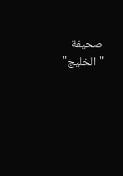صحيفة "الخليج"